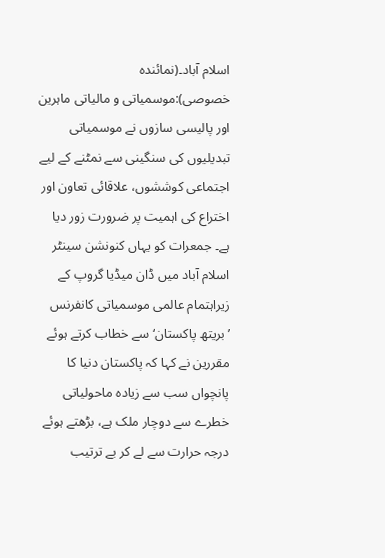اسلام آباد۔(نمائندہ خصوصی):موسمیاتی و مالیاتی ماہرین اور پالیسی سازوں نے موسمیاتی تبدیلیوں کی سنگینی سے نمٹنے کے لیے اجتماعی کوششوں، علاقائی تعاون اور اختراع کی اہمیت پر ضرورت زور دیا ہے۔ جمعرات کو یہاں کنونشن سینٹر اسلام آباد میں ڈان میڈیا گروپ کے زیراہتمام عالمی موسمیاتی کانفرنس ’بریتھ پاکستان‘ سے خطاب کرتے ہوئے مقررین نے کہا کہ پاکستان دنیا کا پانچواں سب سے زیادہ ماحولیاتی خطرے سے دوچار ملک ہے، بڑھتے ہوئے درجہ حرارت سے لے کر بے ترتیب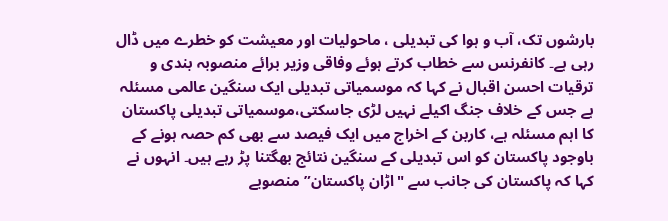بارشوں تک، آب و ہوا کی تبدیلی ، ماحولیات اور معیشت کو خطرے میں ڈال رہی ہے۔ کانفرنس سے خطاب کرتے ہوئے وفاقی وزیر برائے منصوبہ بندی و ترقیات احسن اقبال نے کہا کہ موسمیاتی تبدیلی ایک سنگین عالمی مسئلہ ہے جس کے خلاف جنگ اکیلے نہیں لڑی جاسکتی،موسمیاتی تبدیلی پاکستان کا اہم مسئلہ ہے، کاربن کے اخراج میں ایک فیصد سے بھی کم حصہ ہونے کے باوجود پاکستان کو اس تبدیلی کے سنگین نتائج بھگتنا پڑ رہے ہیں۔ انہوں نے کہا کہ پاکستان کی جانب سے "اڑان پاکستان” منصوبے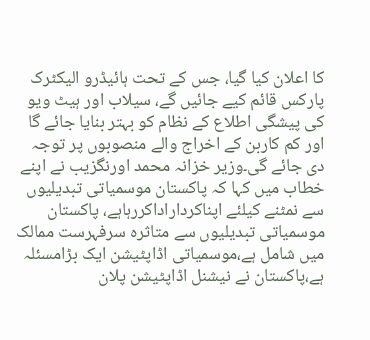کا اعلان کیا گیا، جس کے تحت ہائیڈرو الیکٹرک پارکس قائم کیے جائیں گے، سیلاب اور ہیٹ ویو کی پیشگی اطلاع کے نظام کو بہتر بنایا جائے گا اور کم کاربن کے اخراج والے منصوبوں پر توجہ دی جائے گی۔وزیر خزانہ محمد اورنگزیب نے اپنے خطاب میں کہا کہ پاکستان موسمیاتی تبدیلیوں سے نمٹنے کیلئے اپناکرداراداکررہاہے، پاکستان موسمیاتی تبدیلیوں سے متاثرہ سرفہرست ممالک میں شامل ہے،موسمیاتی اڈاپٹیشن ایک بڑامسئلہ ہے،پاکستان نے نیشنل اڈاپٹیشن پلان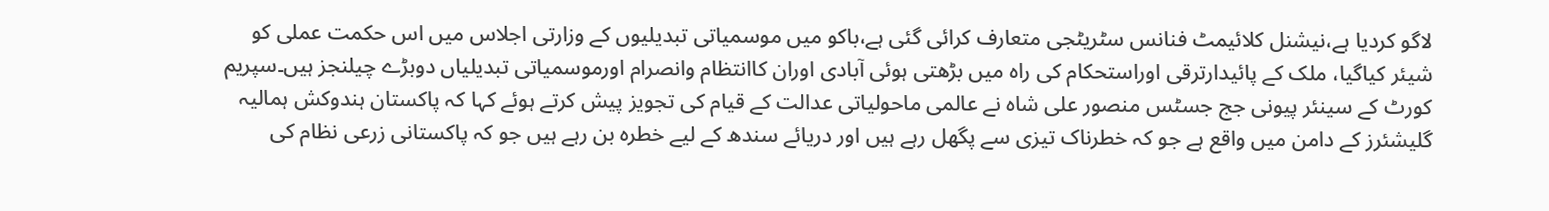لاگو کردیا ہے،نیشنل کلائیمٹ فنانس سٹریٹجی متعارف کرائی گئی ہے،باکو میں موسمیاتی تبدیلیوں کے وزارتی اجلاس میں اس حکمت عملی کو شیئر کیاگیا، ملک کے پائیدارترقی اوراستحکام کی راہ میں بڑھتی ہوئی آبادی اوران کاانتظام وانصرام اورموسمیاتی تبدیلیاں دوبڑے چیلنجز ہیں۔سپریم کورٹ کے سینئر پیونی جج جسٹس منصور علی شاہ نے عالمی ماحولیاتی عدالت کے قیام کی تجویز پیش کرتے ہوئے کہا کہ پاکستان ہندوکش ہمالیہ گلیشئرز کے دامن میں واقع ہے جو کہ خطرناک تیزی سے پگھل رہے ہیں اور دریائے سندھ کے لیے خطرہ بن رہے ہیں جو کہ پاکستانی زرعی نظام کی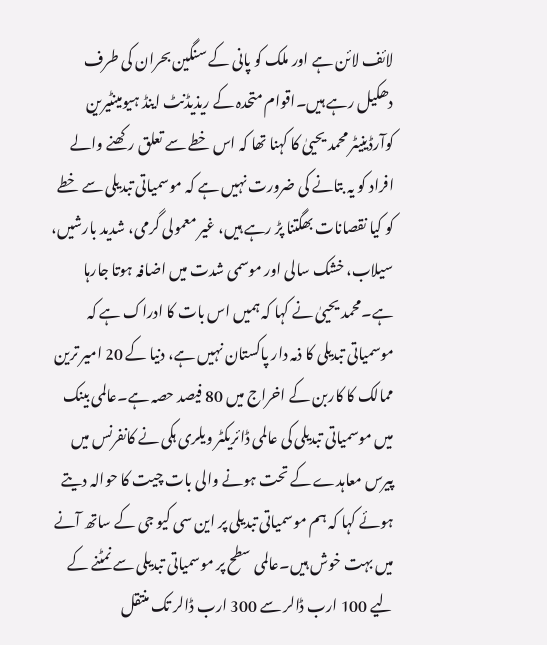لائف لائن ہے اور ملک کو پانی کے سنگین بحران کی طرف دھکیل رہے ہیں۔اقوام متحدہ کے ریذیڈنٹ اینڈ ہیومینٹیرین کوآرڈینیٹر محمد یحییٰ کا کہنا تھا کہ اس خطے سے تعلق رکھنے والے افراد کو یہ بتانے کی ضرورت نہیں ہے کہ موسمیاتی تبدیلی سے خطے کو کیا نقصانات بھگتنا پڑ رہے ہیں، غیر معمولی گرمی، شدید بارشیں، سیلاب، خشک سالی اور موسمی شدت میں اضافہ ہوتا جارہا ہے۔محمد یحییٰ نے کہا کہ ہمیں اس بات کا ادراک ہے کہ موسمیاتی تبدیلی کا ذمہ دار پاکستان نہیں ہے، دنیا کے 20 امیر ترین ممالک کا کاربن کے اخراج میں 80 فیصد حصہ ہے۔عالمی بینک میں موسمیاتی تبدیلی کی عالمی ڈائریکٹر ویلری ہکی نے کانفرنس میں پیرس معاہدے کے تحت ہونے والی بات چیت کا حوالہ دیتے ہوئے کہا کہ ہم موسمیاتی تبدیلی پر این سی کیو جی کے ساتھ آنے میں بہت خوش ہیں۔عالمی سطح پر موسمیاتی تبدیلی سے نمٹنے کے لیے 100 ارب ڈالر سے 300 ارب ڈالر تک منتقل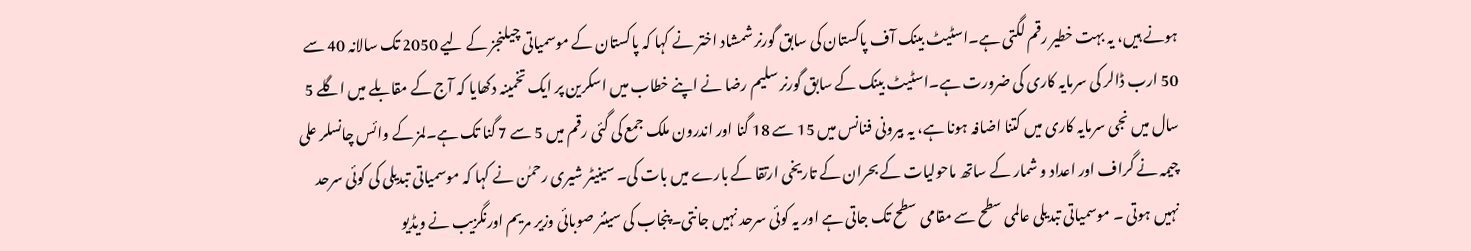ہونے ہیں، یہ بہت خطیر رقم لگتی ہے۔اسٹیٹ بینک آف پاکستان کی سابق گورنر شمشاد اختر نے کہا کہ پاکستان کے موسمیاتی چیلنجز کے لیے 2050 تک سالانہ 40 سے 50 ارب ڈالر کی سرمایہ کاری کی ضرورت ہے۔اسٹیٹ بینک کے سابق گورنر سلیم رضا نے اپنے خطاب میں اسکرین پر ایک تخمینہ دکھایا کہ آج کے مقابلے میں اگلے 5 سال میں نجی سرمایہ کاری میں کتنا اضافہ ہونا ہے، یہ بیرونی فنانس میں 15 سے 18 گنا اور اندرون ملک جمع کی گئی رقم میں 5 سے 7 گنا تک ہے۔لمز کے وائس چانسلر علی چیمہ نے گراف اور اعداد و شمار کے ساتھ ماحولیات کے بحران کے تاریخی ارتقا کے بارے میں بات کی۔ سینیٹر شیری رحمٰن نے کہا کہ موسمیاتی تبدیلی کی کوئی سرحد نہیں ہوتی ۔ موسمیاتی تبدیلی عالمی سطح سے مقامی سطح تک جاتی ہے اور یہ کوئی سرحد نہیں جانتی۔پنجاب کی سینئر صوبائی وزیر مریم اورنگزیب نے ویڈیو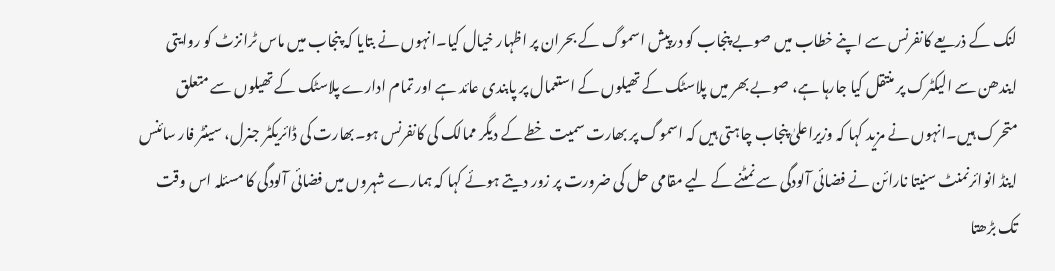لنک کے ذریعے کانفرنس سے اپنے خطاب میں صوبے پنجاب کو درپیش اسموگ کے بحران پر اظہار خیال کیا۔انہوں نے بتایا کہ پنجاب میں ماس ٹرانزٹ کو روایتی ایندھن سے الیکٹرک پر منتقل کیا جارہا ہے، صوبے بھر میں پلاسٹک کے تھیلوں کے استعمال پر پابندی عائد ہے اور تمام ادارے پلاسٹک کے تھیلوں سے متعلق متحرک ہیں۔انہوں نے مزید کہا کہ وزیراعلیٰ پنجاب چاہتی ہیں کہ اسموگ پر بھارت سمیت خطے کے دیگر ممالک کی کانفرنس ہو۔بھارت کی ڈائریکٹر جنرل، سینٹر فار سائنس اینڈ انوائرنمنٹ سنیتا نارائن نے فضائی آلودگی سے نمٹنے کے لیے مقامی حل کی ضرورت پر زور دیتے ہوئے کہا کہ ہمارے شہروں میں فضائی آلودگی کا مسئلہ اس وقت تک بڑھتا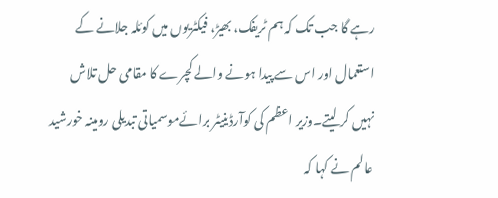رہے گا جب تک کہ ہم ٹریفک، بھیڑ، فیکٹریوں میں کوئلہ جلانے کے استعمال اور اس سے پیدا ہونے والے کچرے کا مقامی حل تلاش نہیں کر لیتے۔وزیر اعظم کی کوآرڈینیٹر برائےموسمیاتی تبدیلی رومینہ خورشید عالم نے کہا کہ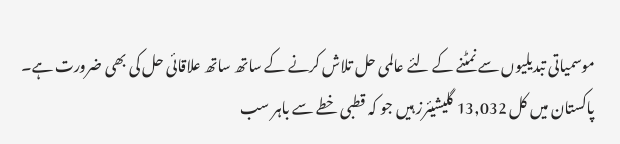موسمیاتی تبدیلیوں سے نمٹنے کے لئے عالمی حل تلاش کرنے کے ساتھ ساتھ علاقائی حل کی بھی ضرورت ہے۔ پاکستان میں کل 13,032 گلیشیئرز ہیں جو کہ قطبی خطے سے باہر سب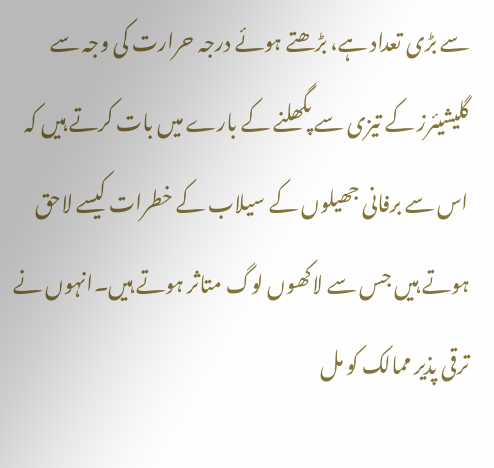سے بڑی تعداد ہے، بڑھتے ہوئے درجہ حرارت کی وجہ سے گلیشیئرز کے تیزی سے پگھلنے کے بارے میں بات کرتے ہیں کہ اس سے برفانی جھیلوں کے سیلاب کے خطرات کیسے لاحق ہوتے ہیں جس سے لاکھوں لوگ متاثر ہوتے ہیں۔انہوں نے ترقی پذیر ممالک کو مل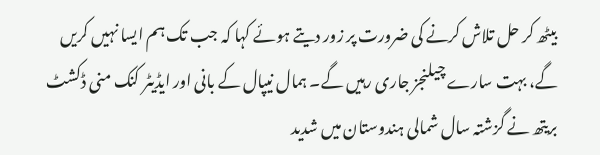بیٹھ کر حل تلاش کرنے کی ضرورت پر زور دیتے ہوئے کہا کہ جب تک ہم ایسا نہیں کریں گے، بہت سارے چیلنجز جاری رہیں گے۔ ہمال نیپال کے بانی اور ایڈیٹر کنک منی ڈکشٹ بریتھ نے گزشتہ سال شمالی ہندوستان میں شدید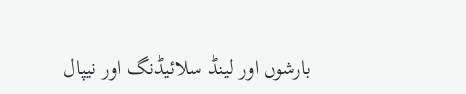بارشوں اور لینڈ سلائیڈنگ اور نیپال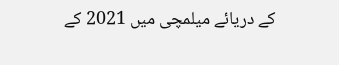کے دریائے میلمچی میں 2021 کے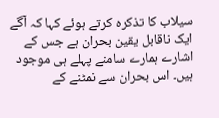سیلاب کا تذکرہ کرتے ہوئے کہا کہ آگے ایک ناقابل یقین بحران ہے جس کے اشارے ہمارے سامنے پہلے ہی موجود ہیں۔ اس بحران سے نمٹنے کے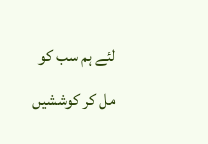لئے ہم سب کو مل کر کوششیں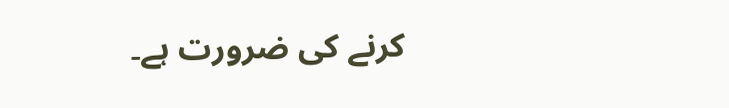کرنے کی ضرورت ہے۔